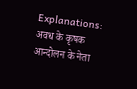Explanations:
अवध के कृषक आन्दोलन के नेता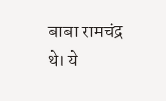बाबा रामचंद्र थे। ये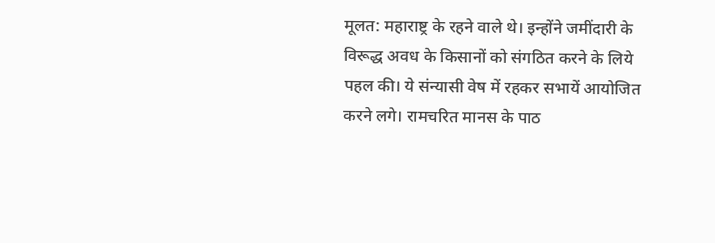मूलत: महाराष्ट्र के रहने वाले थे। इन्होंने जमींदारी के विरूद्ध अवध के किसानों को संगठित करने के लिये पहल की। ये संन्यासी वेष में रहकर सभायें आयोजित करने लगे। रामचरित मानस के पाठ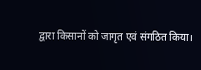द्वारा किसानों को जागृत एवं संगठित किया।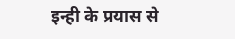इन्ही के प्रयास से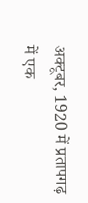अक्टूबर, 1920 में प्रतापगढ़ में एक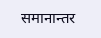समानान्तर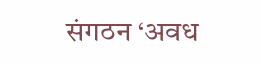संगठन ‘अवध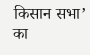किसान सभा’ का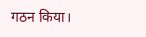गठन किया।